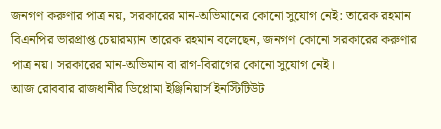জনগণ করুণার পাত্র নয়, সরকারের মান-অভিমানের কোনো সুযোগ নেই: তারেক রহমান
বিএনপির ভারপ্রাপ্ত চেয়ারম্যান তারেক রহমান বলেছেন, জনগণ কোনো সরকারের করুণার পাত্র নয়। সরকারের মান-অভিমান বা রাগ-বিরাগের কোনো সুযোগ নেই।
আজ রোববার রাজধানীর ডিপ্লোমা ইঞ্জিনিয়ার্স ইনস্টিটিউট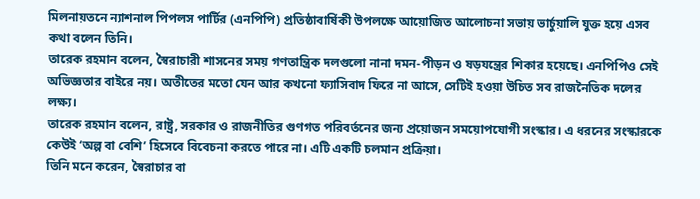মিলনায়তনে ন্যাশনাল পিপলস পার্টির (এনপিপি) প্রতিষ্ঠাবার্ষিকী উপলক্ষে আয়োজিত আলোচনা সভায় ভার্চুয়ালি যুক্ত হয়ে এসব কথা বলেন তিনি।
তারেক রহমান বলেন, স্বৈরাচারী শাসনের সময় গণতান্ত্রিক দলগুলো নানা দমন-পীড়ন ও ষড়যন্ত্রের শিকার হয়েছে। এনপিপিও সেই অভিজ্ঞতার বাইরে নয়। অতীতের মতো যেন আর কখনো ফ্যাসিবাদ ফিরে না আসে, সেটিই হওয়া উচিত সব রাজনৈতিক দলের লক্ষ্য।
তারেক রহমান বলেন, রাষ্ট্র, সরকার ও রাজনীতির গুণগত পরিবর্তনের জন্য প্রয়োজন সময়োপযোগী সংস্কার। এ ধরনের সংস্কারকে কেউই ‘অল্প বা বেশি’ হিসেবে বিবেচনা করতে পারে না। এটি একটি চলমান প্রক্রিয়া।
তিনি মনে করেন, স্বৈরাচার বা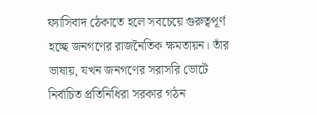ফ্যাসিবাদ ঠেকাতে হলে সবচেয়ে গুরুত্বপূর্ণ হচ্ছে জনগণের রাজনৈতিক ক্ষমতায়ন। তাঁর ভাষায়, যখন জনগণের সরাসরি ভোটে নির্বাচিত প্রতিনিধিরা সরকার গঠন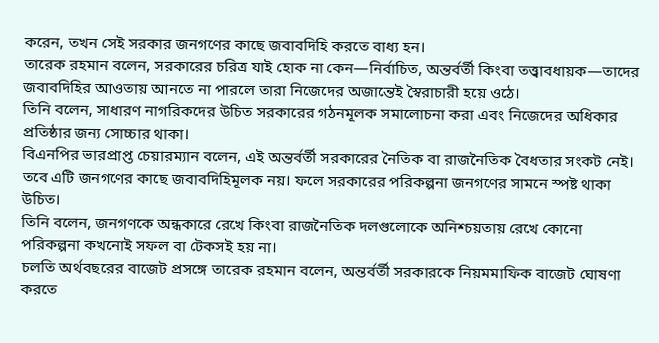করেন, তখন সেই সরকার জনগণের কাছে জবাবদিহি করতে বাধ্য হন।
তারেক রহমান বলেন, সরকারের চরিত্র যাই হোক না কেন—নির্বাচিত, অন্তর্বর্তী কিংবা তত্ত্বাবধায়ক—তাদের জবাবদিহির আওতায় আনতে না পারলে তারা নিজেদের অজান্তেই স্বৈরাচারী হয়ে ওঠে।
তিনি বলেন, সাধারণ নাগরিকদের উচিত সরকারের গঠনমূলক সমালোচনা করা এবং নিজেদের অধিকার প্রতিষ্ঠার জন্য সোচ্চার থাকা।
বিএনপির ভারপ্রাপ্ত চেয়ারম্যান বলেন, এই অন্তর্বর্তী সরকারের নৈতিক বা রাজনৈতিক বৈধতার সংকট নেই। তবে এটি জনগণের কাছে জবাবদিহিমূলক নয়। ফলে সরকারের পরিকল্পনা জনগণের সামনে স্পষ্ট থাকা উচিত।
তিনি বলেন, জনগণকে অন্ধকারে রেখে কিংবা রাজনৈতিক দলগুলোকে অনিশ্চয়তায় রেখে কোনো পরিকল্পনা কখনোই সফল বা টেকসই হয় না।
চলতি অর্থবছরের বাজেট প্রসঙ্গে তারেক রহমান বলেন, অন্তর্বর্তী সরকারকে নিয়মমাফিক বাজেট ঘোষণা করতে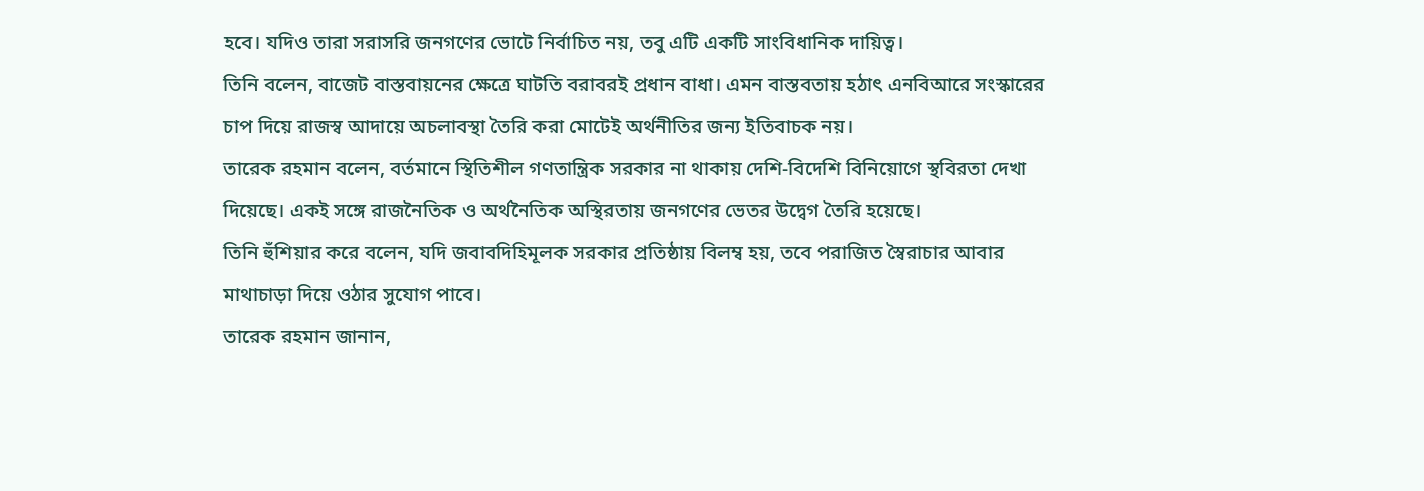হবে। যদিও তারা সরাসরি জনগণের ভোটে নির্বাচিত নয়, তবু এটি একটি সাংবিধানিক দায়িত্ব।
তিনি বলেন, বাজেট বাস্তবায়নের ক্ষেত্রে ঘাটতি বরাবরই প্রধান বাধা। এমন বাস্তবতায় হঠাৎ এনবিআরে সংস্কারের চাপ দিয়ে রাজস্ব আদায়ে অচলাবস্থা তৈরি করা মোটেই অর্থনীতির জন্য ইতিবাচক নয়।
তারেক রহমান বলেন, বর্তমানে স্থিতিশীল গণতান্ত্রিক সরকার না থাকায় দেশি-বিদেশি বিনিয়োগে স্থবিরতা দেখা দিয়েছে। একই সঙ্গে রাজনৈতিক ও অর্থনৈতিক অস্থিরতায় জনগণের ভেতর উদ্বেগ তৈরি হয়েছে।
তিনি হুঁশিয়ার করে বলেন, যদি জবাবদিহিমূলক সরকার প্রতিষ্ঠায় বিলম্ব হয়, তবে পরাজিত স্বৈরাচার আবার মাথাচাড়া দিয়ে ওঠার সুযোগ পাবে।
তারেক রহমান জানান,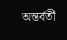অন্তর্বর্তী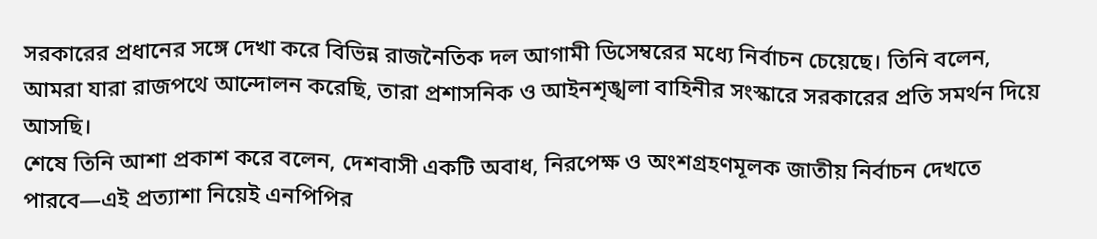সরকারের প্রধানের সঙ্গে দেখা করে বিভিন্ন রাজনৈতিক দল আগামী ডিসেম্বরের মধ্যে নির্বাচন চেয়েছে। তিনি বলেন, আমরা যারা রাজপথে আন্দোলন করেছি, তারা প্রশাসনিক ও আইনশৃঙ্খলা বাহিনীর সংস্কারে সরকারের প্রতি সমর্থন দিয়ে আসছি।
শেষে তিনি আশা প্রকাশ করে বলেন, দেশবাসী একটি অবাধ, নিরপেক্ষ ও অংশগ্রহণমূলক জাতীয় নির্বাচন দেখতে পারবে—এই প্রত্যাশা নিয়েই এনপিপির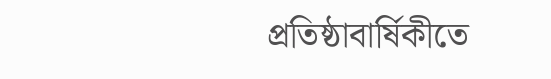প্রতিষ্ঠাবার্ষিকীতে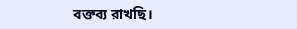বক্তব্য রাখছি।